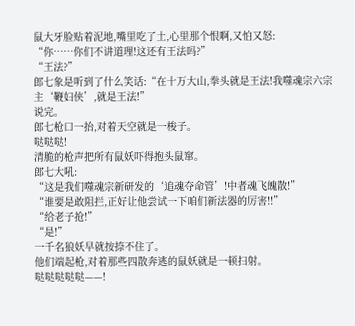鼠大牙脸贴着泥地,嘴里吃了土,心里那个恨啊,又怕又怒:
“你……你们不讲道理!这还有王法吗?”
“王法?”
郎七象是听到了什么笑话:“在十万大山,拳头就是王法!我噬魂宗六宗主‘鞭妇侠’,就是王法!”
说完。
郎七枪口一抬,对着天空就是一梭子。
哒哒哒!
清脆的枪声把所有鼠妖吓得抱头鼠窜。
郎七大吼:
“这是我们噬魂宗新研发的‘追魂夺命管’!中者魂飞魄散!”
“谁要是敢阻拦,正好让他尝试一下咱们新法器的厉害!!”
“给老子抢!”
“是!”
一千名狼妖早就按捺不住了。
他们端起枪,对着那些四散奔逃的鼠妖就是一顿扫射。
哒哒哒哒哒——!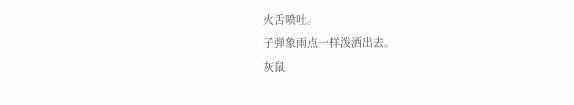火舌喷吐。
子弹象雨点一样泼洒出去。
灰鼠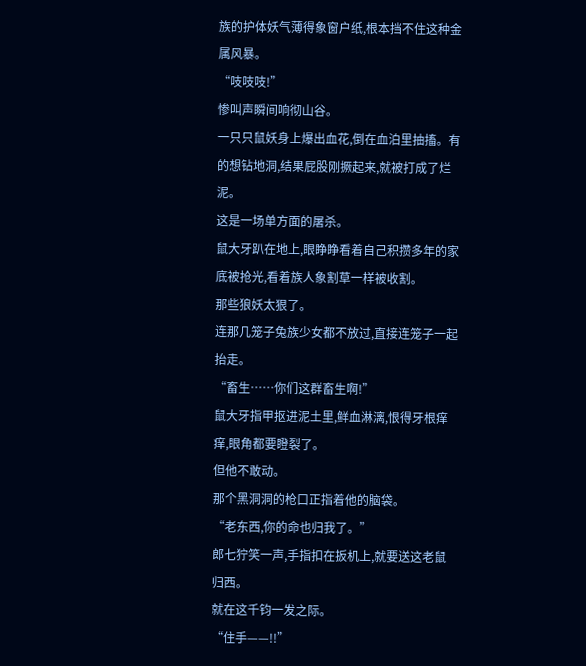族的护体妖气薄得象窗户纸,根本挡不住这种金属风暴。
“吱吱吱!”
惨叫声瞬间响彻山谷。
一只只鼠妖身上爆出血花,倒在血泊里抽搐。有的想钻地洞,结果屁股刚撅起来,就被打成了烂泥。
这是一场单方面的屠杀。
鼠大牙趴在地上,眼睁睁看着自己积攒多年的家底被抢光,看着族人象割草一样被收割。
那些狼妖太狠了。
连那几笼子兔族少女都不放过,直接连笼子一起抬走。
“畜生……你们这群畜生啊!”
鼠大牙指甲抠进泥土里,鲜血淋漓,恨得牙根痒痒,眼角都要瞪裂了。
但他不敢动。
那个黑洞洞的枪口正指着他的脑袋。
“老东西,你的命也归我了。”
郎七狞笑一声,手指扣在扳机上,就要送这老鼠归西。
就在这千钧一发之际。
“住手——!!”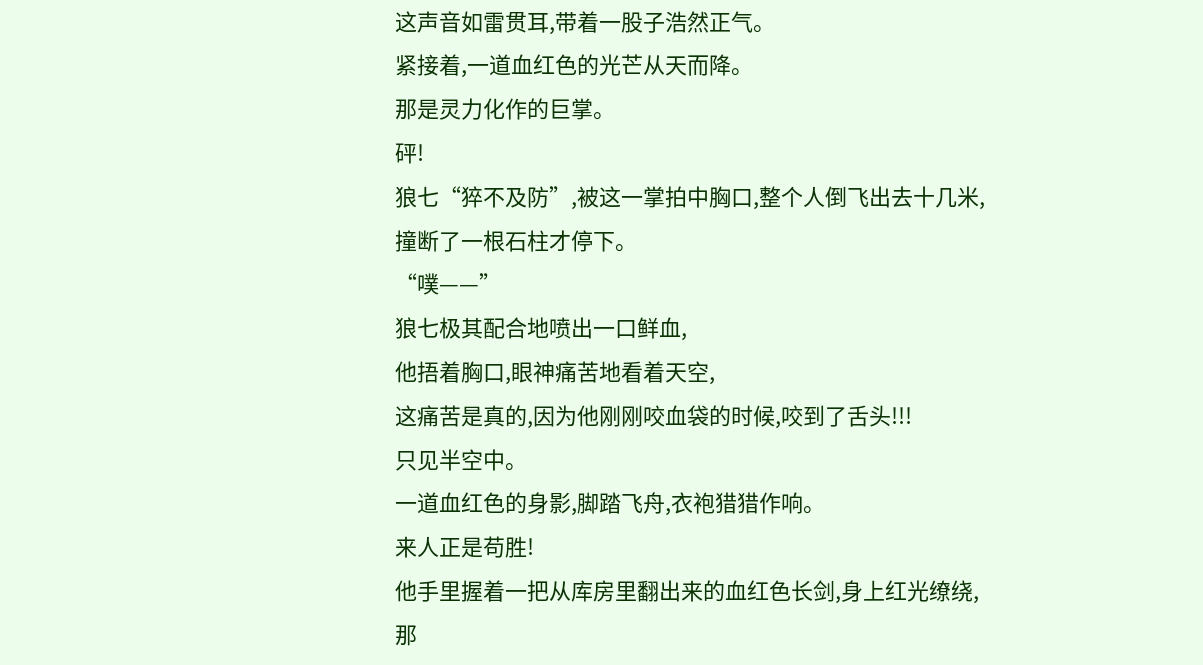这声音如雷贯耳,带着一股子浩然正气。
紧接着,一道血红色的光芒从天而降。
那是灵力化作的巨掌。
砰!
狼七“猝不及防”,被这一掌拍中胸口,整个人倒飞出去十几米,撞断了一根石柱才停下。
“噗——”
狼七极其配合地喷出一口鲜血,
他捂着胸口,眼神痛苦地看着天空,
这痛苦是真的,因为他刚刚咬血袋的时候,咬到了舌头!!!
只见半空中。
一道血红色的身影,脚踏飞舟,衣袍猎猎作响。
来人正是苟胜!
他手里握着一把从库房里翻出来的血红色长剑,身上红光缭绕,那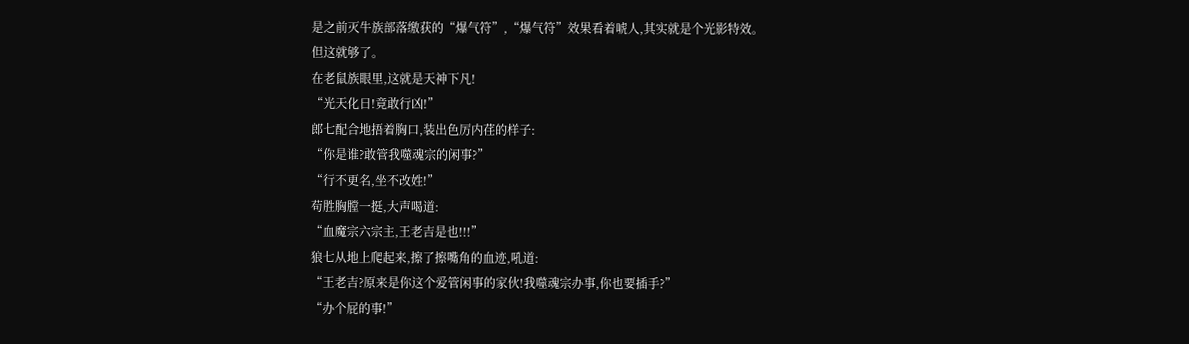是之前灭牛族部落缴获的“爆气符”,“爆气符”效果看着唬人,其实就是个光影特效。
但这就够了。
在老鼠族眼里,这就是天神下凡!
“光天化日!竟敢行凶!”
郎七配合地捂着胸口,装出色厉内荏的样子:
“你是谁?敢管我噬魂宗的闲事?”
“行不更名,坐不改姓!”
苟胜胸膛一挺,大声喝道:
“血魔宗六宗主,王老吉是也!!!”
狼七从地上爬起来,擦了擦嘴角的血迹,吼道:
“王老吉?原来是你这个爱管闲事的家伙!我噬魂宗办事,你也要插手?”
“办个屁的事!”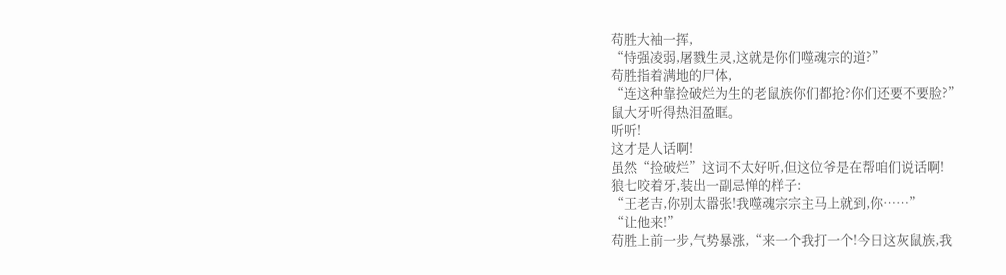苟胜大袖一挥,
“恃强凌弱,屠戮生灵,这就是你们噬魂宗的道?”
苟胜指着满地的尸体,
“连这种靠捡破烂为生的老鼠族你们都抢?你们还要不要脸?”
鼠大牙听得热泪盈眶。
听听!
这才是人话啊!
虽然“捡破烂”这词不太好听,但这位爷是在帮咱们说话啊!
狼七咬着牙,装出一副忌惮的样子:
“王老吉,你别太嚣张!我噬魂宗宗主马上就到,你……”
“让他来!”
苟胜上前一步,气势暴涨,“来一个我打一个!今日这灰鼠族,我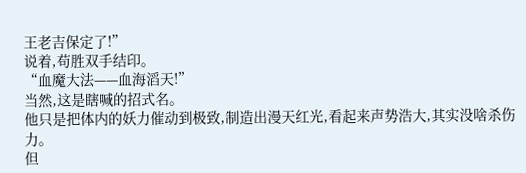王老吉保定了!”
说着,苟胜双手结印。
“血魔大法——血海滔天!”
当然,这是瞎喊的招式名。
他只是把体内的妖力催动到极致,制造出漫天红光,看起来声势浩大,其实没啥杀伤力。
但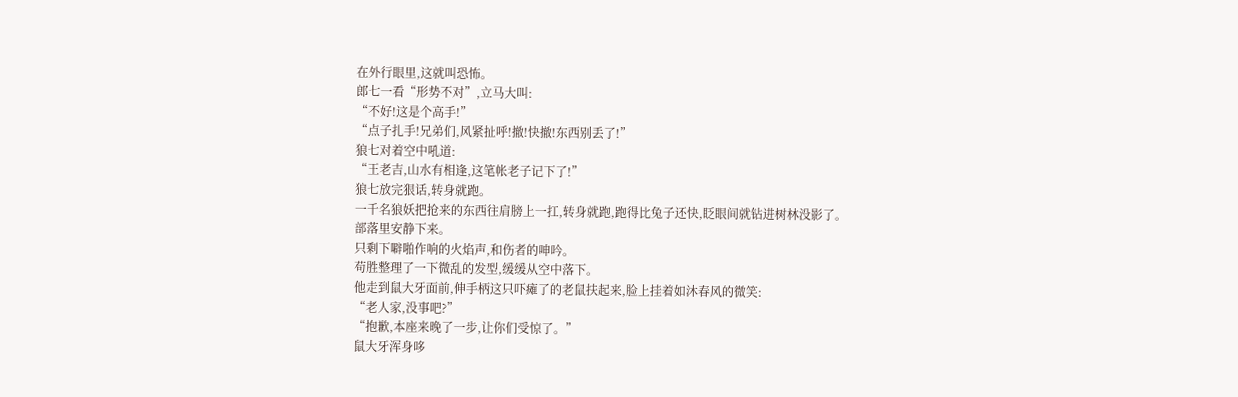在外行眼里,这就叫恐怖。
郎七一看“形势不对”,立马大叫:
“不好!这是个高手!”
“点子扎手!兄弟们,风紧扯呼!撤!快撤!东西别丢了!”
狼七对着空中吼道:
“王老吉,山水有相逢,这笔帐老子记下了!”
狼七放完狠话,转身就跑。
一千名狼妖把抢来的东西往肩膀上一扛,转身就跑,跑得比兔子还快,眨眼间就钻进树林没影了。
部落里安静下来。
只剩下噼啪作响的火焰声,和伤者的呻吟。
苟胜整理了一下微乱的发型,缓缓从空中落下。
他走到鼠大牙面前,伸手柄这只吓瘫了的老鼠扶起来,脸上挂着如沐春风的微笑:
“老人家,没事吧?”
“抱歉,本座来晚了一步,让你们受惊了。”
鼠大牙浑身哆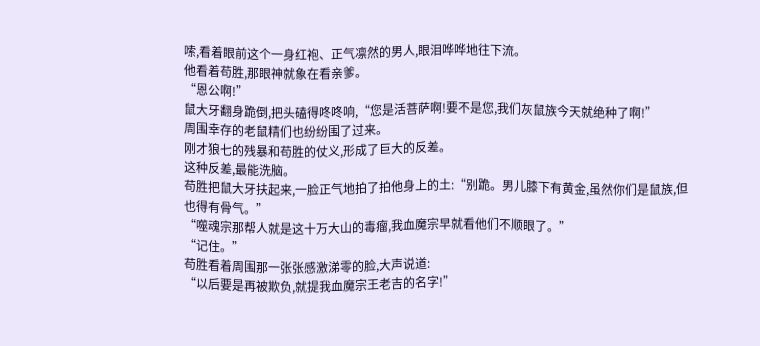嗦,看着眼前这个一身红袍、正气凛然的男人,眼泪哗哗地往下流。
他看着苟胜,那眼神就象在看亲爹。
“恩公啊!”
鼠大牙翻身跪倒,把头磕得咚咚响,“您是活菩萨啊!要不是您,我们灰鼠族今天就绝种了啊!”
周围幸存的老鼠精们也纷纷围了过来。
刚才狼七的残暴和苟胜的仗义,形成了巨大的反差。
这种反差,最能洗脑。
苟胜把鼠大牙扶起来,一脸正气地拍了拍他身上的土:“别跪。男儿膝下有黄金,虽然你们是鼠族,但也得有骨气。”
“噬魂宗那帮人就是这十万大山的毒瘤,我血魔宗早就看他们不顺眼了。”
“记住。”
苟胜看着周围那一张张感激涕零的脸,大声说道:
“以后要是再被欺负,就提我血魔宗王老吉的名字!”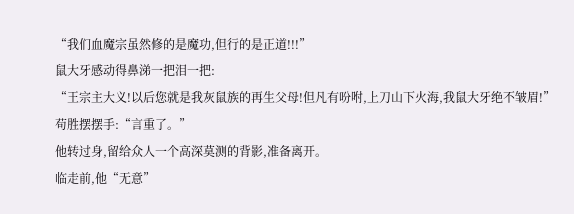“我们血魔宗虽然修的是魔功,但行的是正道!!!”
鼠大牙感动得鼻涕一把泪一把:
“王宗主大义!以后您就是我灰鼠族的再生父母!但凡有吩咐,上刀山下火海,我鼠大牙绝不皱眉!”
苟胜摆摆手:“言重了。”
他转过身,留给众人一个高深莫测的背影,准备离开。
临走前,他“无意”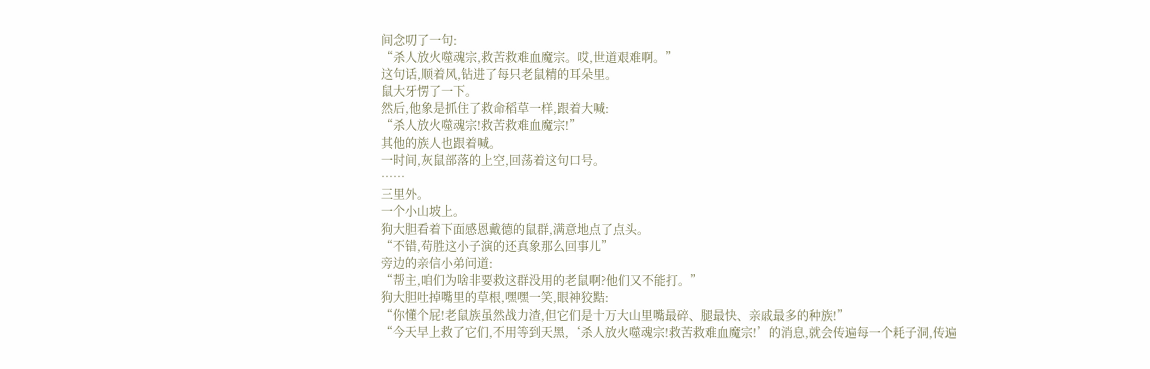间念叨了一句:
“杀人放火噬魂宗,救苦救难血魔宗。哎,世道艰难啊。”
这句话,顺着风,钻进了每只老鼠精的耳朵里。
鼠大牙愣了一下。
然后,他象是抓住了救命稻草一样,跟着大喊:
“杀人放火噬魂宗!救苦救难血魔宗!”
其他的族人也跟着喊。
一时间,灰鼠部落的上空,回荡着这句口号。
……
三里外。
一个小山坡上。
狗大胆看着下面感恩戴德的鼠群,满意地点了点头。
“不错,苟胜这小子演的还真象那么回事儿”
旁边的亲信小弟问道:
“帮主,咱们为啥非要救这群没用的老鼠啊?他们又不能打。”
狗大胆吐掉嘴里的草根,嘿嘿一笑,眼神狡黠:
“你懂个屁!老鼠族虽然战力渣,但它们是十万大山里嘴最碎、腿最快、亲戚最多的种族!”
“今天早上救了它们,不用等到天黑,‘杀人放火噬魂宗!救苦救难血魔宗!’的消息,就会传遍每一个耗子洞,传遍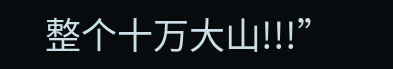整个十万大山!!!”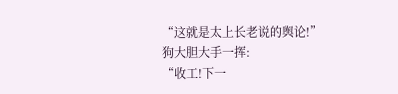“这就是太上长老说的舆论!”
狗大胆大手一挥:
“收工!下一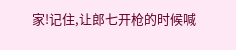家!记住,让郎七开枪的时候喊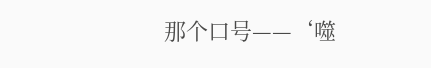那个口号——‘噬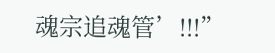魂宗追魂管’!!!”